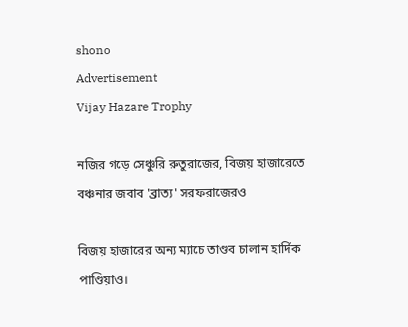shono
Advertisement
Vijay Hazare Trophy

নজির গড়ে সেঞ্চুরি রুতুরাজের, বিজয় হাজারেতে বঞ্চনার জবাব 'ব্রাত্য' সরফরাজেরও

বিজয় হাজারের অন্য ম্যাচে তাণ্ডব চালান হার্দিক পাণ্ডিয়াও।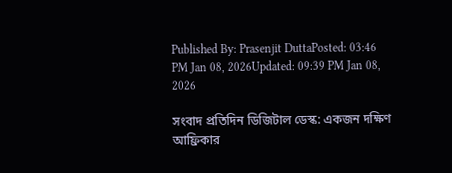Published By: Prasenjit DuttaPosted: 03:46 PM Jan 08, 2026Updated: 09:39 PM Jan 08, 2026

সংবাদ প্রতিদিন ডিজিটাল ডেস্ক: একজন দক্ষিণ আফ্রিকার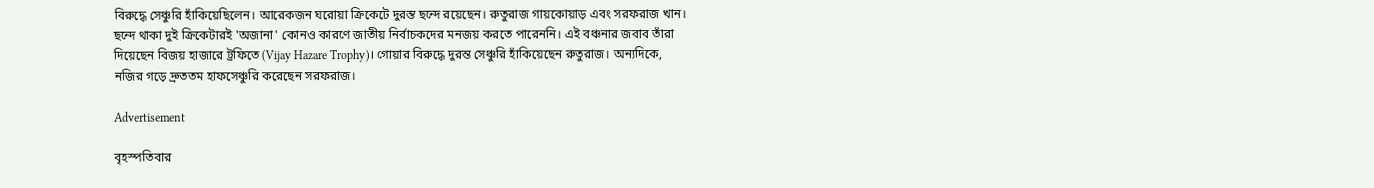বিরুদ্ধে সেঞ্চুরি হাঁকিয়েছিলেন। আরেকজন ঘরোয়া ক্রিকেটে দুরন্ত ছন্দে রয়েছেন। রুতুরাজ গায়কোয়াড় এবং সরফরাজ খান। ছন্দে থাকা দুই ক্রিকেটারই 'অজানা' কোনও কারণে জাতীয় নির্বাচকদের মনজয় করতে পারেননি। এই বঞ্চনার জবাব তাঁরা দিয়েছেন বিজয় হাজারে ট্রফিতে (Vijay Hazare Trophy)। গোয়ার বিরুদ্ধে দুরন্ত সেঞ্চুরি হাঁকিয়েছেন রুতুরাজ। অন্যদিকে, নজির গড়ে দ্রুততম হাফসেঞ্চুরি করেছেন সরফরাজ।

Advertisement

বৃহস্পতিবার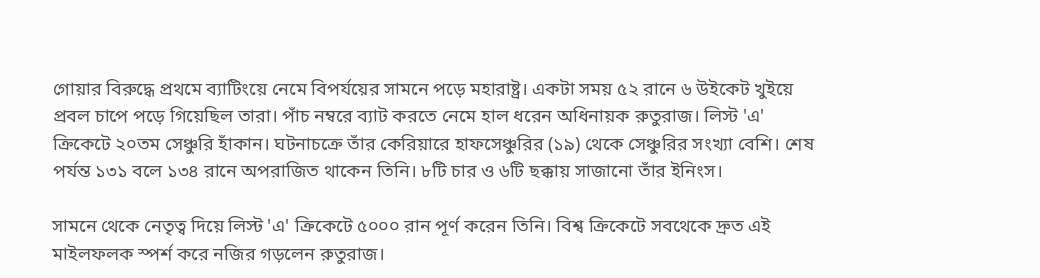গোয়ার বিরুদ্ধে প্রথমে ব্যাটিংয়ে নেমে বিপর্যয়ের সামনে পড়ে মহারাষ্ট্র। একটা সময় ৫২ রানে ৬ উইকেট খুইয়ে প্রবল চাপে পড়ে গিয়েছিল তারা। পাঁচ নম্বরে ব্যাট করতে নেমে হাল ধরেন অধিনায়ক রুতুরাজ। লিস্ট 'এ' ক্রিকেটে ২০তম সেঞ্চুরি হাঁকান। ঘটনাচক্রে তাঁর কেরিয়ারে হাফসেঞ্চুরির (১৯) থেকে সেঞ্চুরির সংখ্যা বেশি। শেষ পর্যন্ত ১৩১ বলে ১৩৪ রানে অপরাজিত থাকেন তিনি। ৮টি চার ও ৬টি ছক্কায় সাজানো তাঁর ইনিংস।

সামনে থেকে নেতৃত্ব দিয়ে লিস্ট 'এ' ক্রিকেটে ৫০০০ রান পূর্ণ করেন তিনি। বিশ্ব ক্রিকেটে সবথেকে দ্রুত এই মাইলফলক স্পর্শ করে নজির গড়লেন রুতুরাজ।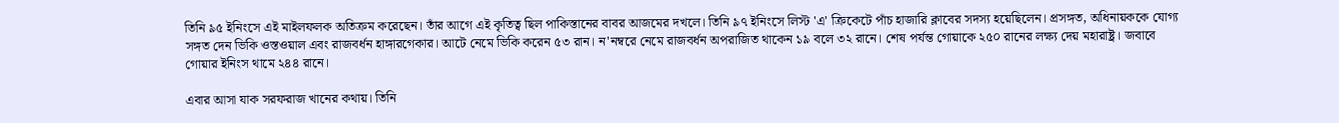তিনি ৯৫ ইনিংসে এই মাইলফলক অতিক্রম করেছেন। তাঁর আগে এই কৃতিত্ব ছিল পাকিস্তানের বাবর আজমের দখলে। তিনি ৯৭ ইনিংসে লিস্ট 'এ' ক্রিকেটে পাঁচ হাজারি ক্লাবের সদস্য হয়েছিলেন। প্রসঙ্গত, অধিনায়ককে যোগ্য সঙ্গত দেন ভিকি ওস্তওয়াল এবং রাজবর্ধন হাঙ্গারগেকার। আটে নেমে ভিকি করেন ৫৩ রান। ন'নম্বরে নেমে রাজবর্ধন অপরাজিত থাকেন ১৯ বলে ৩২ রানে। শেষ পর্যন্ত গোয়াকে ২৫০ রানের লক্ষ্য দেয় মহারাষ্ট্র। জবাবে গোয়ার ইনিংস থামে ২৪৪ রানে।

এবার আসা যাক সরফরাজ খানের কথায়। তিনি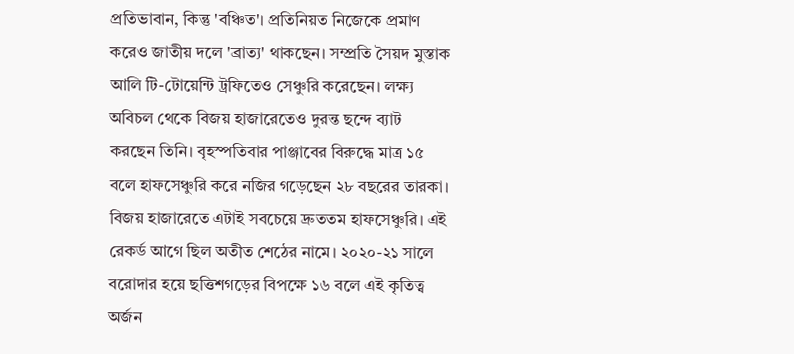প্রতিভাবান, কিন্তু 'বঞ্চিত'। প্রতিনিয়ত নিজেকে প্রমাণ করেও জাতীয় দলে 'ব্রাত্য' থাকছেন। সম্প্রতি সৈয়দ মুস্তাক আলি টি-টোয়েন্টি ট্রফিতেও সেঞ্চুরি করেছেন। লক্ষ্য অবিচল থেকে বিজয় হাজারেতেও দুরন্ত ছন্দে ব্যাট করছেন তিনি। বৃহস্পতিবার পাঞ্জাবের বিরুদ্ধে মাত্র ১৫ বলে হাফসেঞ্চুরি করে নজির গড়েছেন ২৮ বছরের তারকা। বিজয় হাজারেতে এটাই সবচেয়ে দ্রুততম হাফসেঞ্চুরি। এই রেকর্ড আগে ছিল অতীত শেঠের নামে। ২০২০-২১ সালে বরোদার হয়ে ছত্তিশগড়ের বিপক্ষে ১৬ বলে এই কৃতিত্ব অর্জন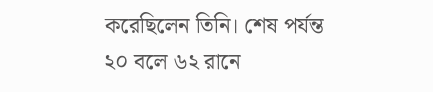করেছিলেন তিনি। শেষ পর্যন্ত ২০ বলে ৬২ রানে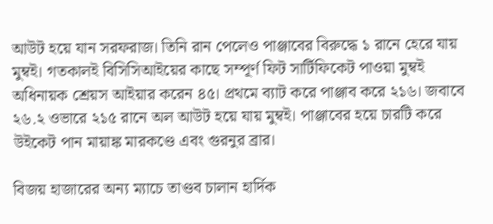আউট হয়ে যান সরফরাজ। তিনি রান পেলেও পাঞ্জাবের বিরুদ্ধে ১ রানে হেরে যায় মুম্বই। গতকালই বিসিসিআইয়ের কাছে সম্পূর্ণ ফিট সার্টিফিকেট পাওয়া মুম্বই অধিনায়ক শ্রেয়স আইয়ার করেন ৪৫। প্রথমে ব্যাট করে পাঞ্জাব করে ২১৬। জবাবে ২৬.২ ওভারে ২১৫ রানে অল আউট হয়ে যায় মুম্বই। পাঞ্জাবের হয়ে চারটি করে উইকেট পান মায়াঙ্ক মারকণ্ডে এবং গুরনুর ব্রার।

বিজয় হাজারের অন্য ম্যাচে তাণ্ডব চালান হার্দিক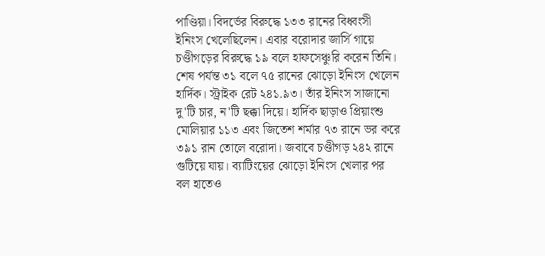পাণ্ডিয়া। বিদর্ভের বিরুদ্ধে ১৩৩ রানের বিধ্বংসী ইনিংস খেলেছিলেন। এবার বরোদার জার্সি গায়ে চণ্ডীগড়ের বিরুদ্ধে ১৯ বলে হাফসেঞ্চুরি করেন তিনি। শেষ পর্যন্ত ৩১ বলে ৭৫ রানের ঝোড়ো ইনিংস খেলেন হার্দিক। স্ট্রাইক রেট ২৪১.৯৩। তাঁর ইনিংস সাজানো দু'টি চার, ন'টি ছক্কা দিয়ে। হার্দিক ছাড়াও প্রিয়াংশু মোলিয়ার ১১৩ এবং জিতেশ শর্মার ৭৩ রানে ভর করে ৩৯১ রান তোলে বরোদা। জবাবে চণ্ডীগড় ২৪২ রানে গুটিয়ে যায়। ব্যাটিংয়ের ঝোড়ো ইনিংস খেলার পর বল হাতেও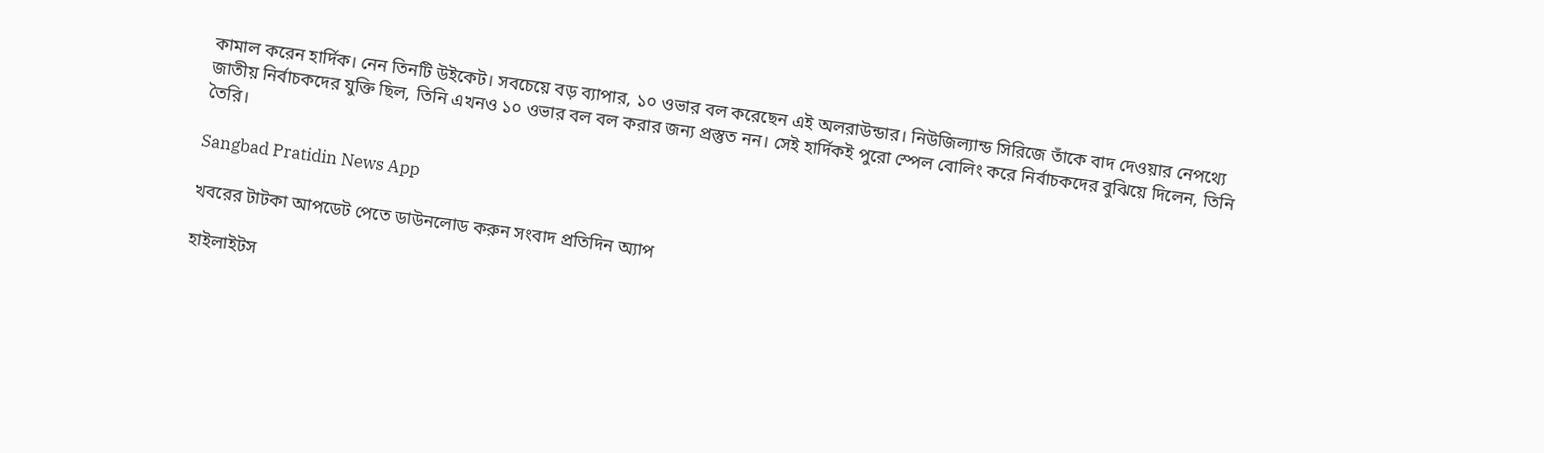কামাল করেন হার্দিক। নেন তিনটি উইকেট। সবচেয়ে বড় ব্যাপার, ১০ ওভার বল করেছেন এই অলরাউন্ডার। নিউজিল্যান্ড সিরিজে তাঁকে বাদ দেওয়ার নেপথ্যে জাতীয় নির্বাচকদের যুক্তি ছিল, তিনি এখনও ১০ ওভার বল বল করার জন্য প্রস্তুত নন। সেই হার্দিকই পুরো স্পেল বোলিং করে নির্বাচকদের বুঝিয়ে দিলেন, তিনি তৈরি।

Sangbad Pratidin News App

খবরের টাটকা আপডেট পেতে ডাউনলোড করুন সংবাদ প্রতিদিন অ্যাপ

হাইলাইটস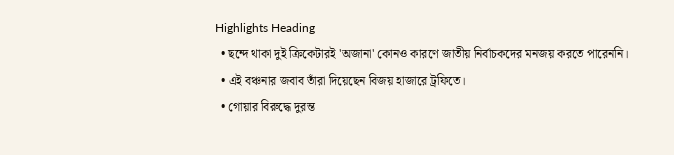Highlights Heading
  • ছন্দে থাকা দুই ক্রিকেটারই 'অজানা' কোনও কারণে জাতীয় নির্বাচকদের মনজয় করতে পারেননি।
  • এই বঞ্চনার জবাব তাঁরা দিয়েছেন বিজয় হাজারে ট্রফিতে।
  • গোয়ার বিরুদ্ধে দুরন্ত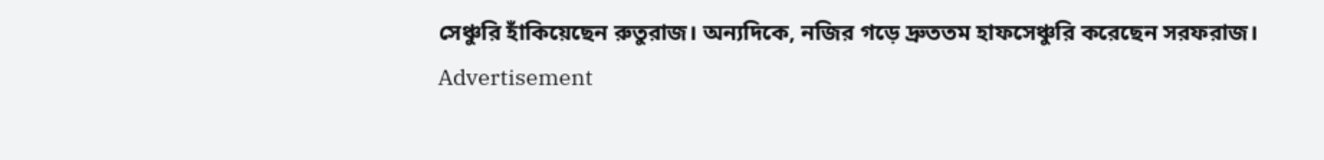সেঞ্চুরি হাঁকিয়েছেন রুতুরাজ। অন্যদিকে, নজির গড়ে দ্রুততম হাফসেঞ্চুরি করেছেন সরফরাজ।
Advertisement